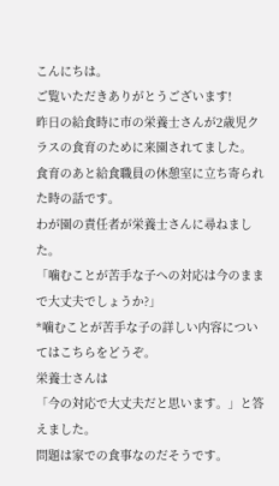こんにちは。
ご覧いただきありがとうございます!
昨日の給食時に市の栄養士さんが2歳児クラスの食育のために来園されてました。
食育のあと給食職員の休憩室に立ち寄られた時の話です。
わが園の責任者が栄養士さんに尋ねました。
「噛むことが苦手な子への対応は今のままで大丈夫でしょうか?」
*噛むことが苦手な子の詳しい内容についてはこちらをどうぞ。
栄養士さんは
「今の対応で大丈夫だと思います。」と答えました。
問題は家での食事なのだそうです。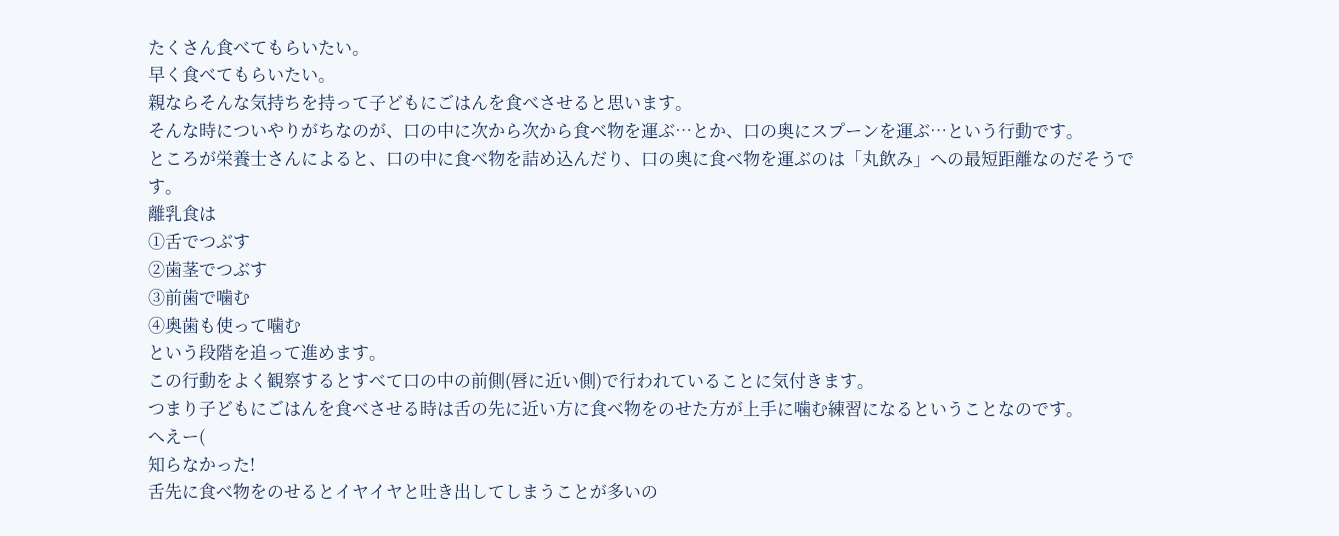たくさん食べてもらいたい。
早く食べてもらいたい。
親ならそんな気持ちを持って子どもにごはんを食べさせると思います。
そんな時についやりがちなのが、口の中に次から次から食べ物を運ぶ…とか、口の奥にスプーンを運ぶ…という行動です。
ところが栄養士さんによると、口の中に食べ物を詰め込んだり、口の奥に食べ物を運ぶのは「丸飲み」への最短距離なのだそうです。
離乳食は
①舌でつぶす
②歯茎でつぶす
③前歯で噛む
④奥歯も使って噛む
という段階を追って進めます。
この行動をよく観察するとすべて口の中の前側(唇に近い側)で行われていることに気付きます。
つまり子どもにごはんを食べさせる時は舌の先に近い方に食べ物をのせた方が上手に噛む練習になるということなのです。
へえー(
知らなかった!
舌先に食べ物をのせるとイヤイヤと吐き出してしまうことが多いの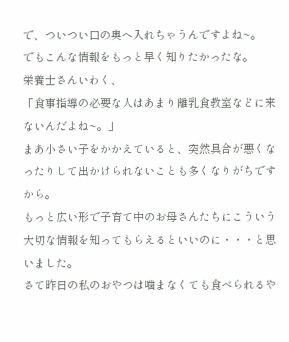で、ついつい口の奥へ入れちゃうんですよね~。
でもこんな情報をもっと早く知りたかったな。
栄養士さんいわく、
「食事指導の必要な人はあまり離乳食教室などに来ないんだよね~。」
まあ小さい子をかかえていると、突然具合が悪くなったりして出かけられないことも多くなりがちですから。
もっと広い形で子育て中のお母さんたちにこういう大切な情報を知ってもらえるといいのに・・・と思いました。
さて昨日の私のおやつは噛まなくても食べられるや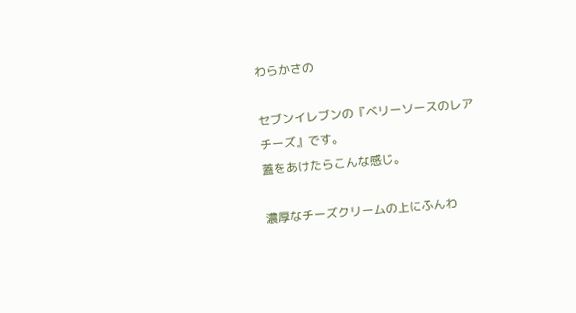わらかさの

セブンイレブンの『ベリーソースのレアチーズ』です。
蓋をあけたらこんな感じ。

濃厚なチーズクリームの上にふんわ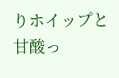りホイップと甘酸っ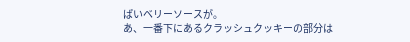ぱいベリーソースが。
あ、一番下にあるクラッシュクッキーの部分は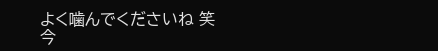よく噛んでくださいね 笑
今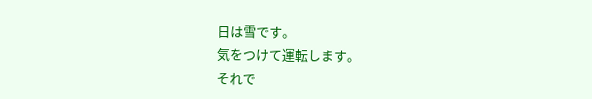日は雪です。
気をつけて運転します。
それで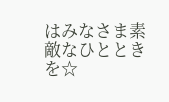はみなさま素敵なひとときを☆